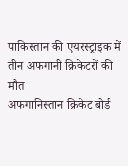पाकिस्तान की एयरस्ट्राइक में तीन अफगानी क्रिकेटरों की मौत
अफगानिस्तान क्रिकेट बोर्ड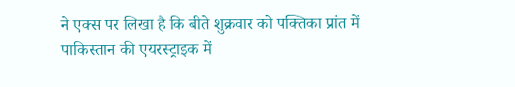ने एक्स पर लिखा है कि बीते शुक्रवार को पक्तिका प्रांत में पाकिस्तान की एयरस्ट्राइक में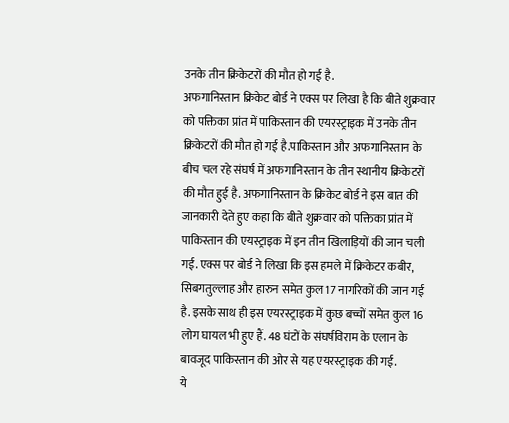उनके तीन क्रिकेटरों की मौत हो गई है.
अफगानिस्तान क्रिकेट बोर्ड ने एक्स पर लिखा है कि बीते शुक्रवार को पक्तिका प्रांत में पाकिस्तान की एयरस्ट्राइक में उनके तीन क्रिकेटरों की मौत हो गई है.पाकिस्तान और अफगानिस्तान के बीच चल रहे संघर्ष में अफगानिस्तान के तीन स्थानीय क्रिकेटरों की मौत हुई है. अफगानिस्तान के क्रिकेट बोर्ड ने इस बात की जानकारी देते हुए कहा कि बीते शुक्रवार को पक्तिका प्रांत में पाकिस्तान की एयस्ट्राइक में इन तीन खिलाड़ियों की जान चली गई. एक्स पर बोर्ड ने लिखा कि इस हमले में क्रिकेटर कबीर, सिबगतुल्लाह और हारुन समेत कुल 17 नागरिकों की जान गई है. इसके साथ ही इस एयरस्ट्राइक में कुछ बच्चों समेत कुल 16 लोग घायल भी हुए हैं. 48 घंटों के संघर्षविराम के एलान के बावजूद पाकिस्तान की ओर से यह एयरस्ट्राइक की गई.
ये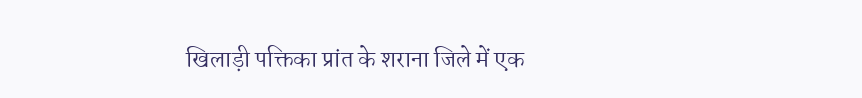खिलाड़ी पक्तिका प्रांत के शराना जिले में एक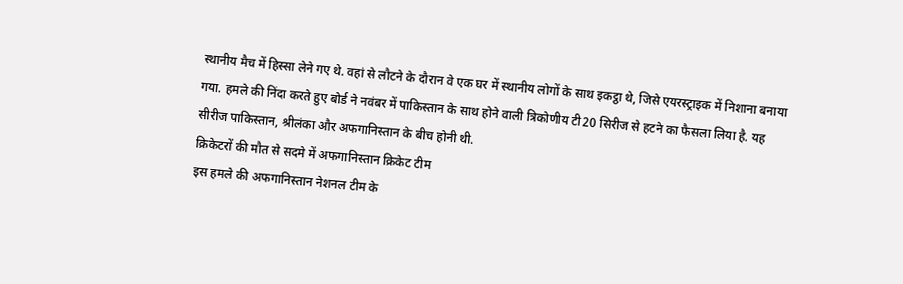स्थानीय मैच में हिस्सा लेने गए थे. वहां से लौटने के दौरान वे एक घर में स्थानीय लोगों के साथ इकट्ठा थे, जिसे एयरस्ट्राइक में निशाना बनाया गया. हमले की निंदा करते हुए बोर्ड ने नवंबर में पाकिस्तान के साथ होने वाली त्रिकोणीय टी20 सिरीज से हटने का फैसला लिया है. यह सीरीज पाकिस्तान, श्रीलंका और अफगानिस्तान के बीच होनी थी.
क्रिकेटरों की मौत से सदमे में अफगानिस्तान क्रिकेट टीम
इस हमले की अफगानिस्तान नेशनल टीम के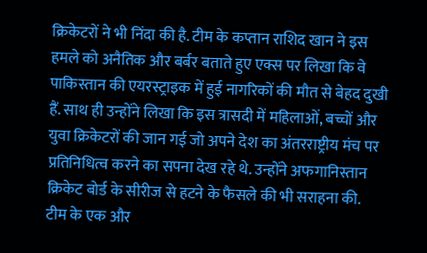क्रिकेटरों ने भी निंदा की है. टीम के कप्तान राशिद खान ने इस हमले को अनैतिक और बर्बर बताते हुए एक्स पर लिखा कि वे पाकिस्तान की एयरस्ट्राइक में हुई नागरिकों की मौत से बेहद दुखी हैं. साथ ही उन्होंने लिखा कि इस त्रासदी में महिलाओं, बच्चों और युवा क्रिकेटरों की जान गई जो अपने देश का अंतरराष्ट्रीय मंच पर प्रतिनिधित्व करने का सपना देख रहे थे. उन्होंने अफगानिस्तान क्रिकेट बोर्ड के सीरीज से हटने के फैसले की भी सराहना की.
टीम के एक और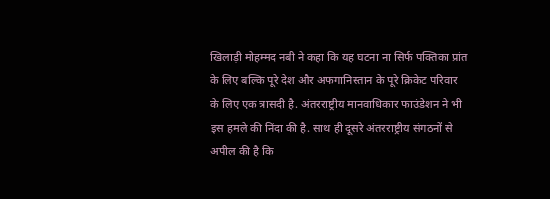खिलाड़ी मोहम्मद नबी ने कहा कि यह घटना ना सिर्फ पक्तिका प्रांत के लिए बल्कि पूरे देश और अफगानिस्तान के पूरे क्रिकेट परिवार के लिए एक त्रासदी है. अंतरराष्ट्रीय मानवाधिकार फाउंडेशन ने भी इस हमले की निंदा की है. साथ ही दूसरे अंतरराष्ट्रीय संगठनों से अपील की है कि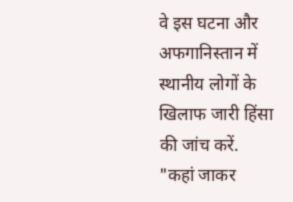वे इस घटना और अफगानिस्तान में स्थानीय लोगों के खिलाफ जारी हिंसा की जांच करें.
"कहां जाकर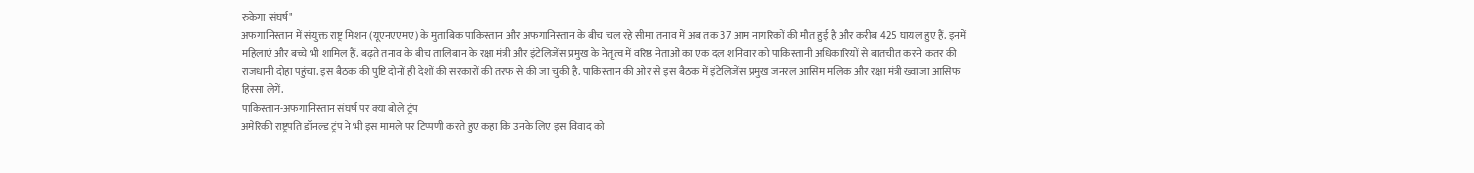रुकेगा संघर्ष"
अफगानिस्तान में संयुक्त राष्ट्र मिशन (यूएनएएमए) के मुताबिक पाकिस्तान और अफगानिस्तान के बीच चल रहे सीमा तनाव में अब तक 37 आम नागरिकों की मौत हुई है और करीब 425 घायल हुए हैं. इनमें महिलाएं और बच्चे भी शामिल हैं. बढ़ते तनाव के बीच तालिबान के रक्षा मंत्री और इंटेलिजेंस प्रमुख के नेतृत्व में वरिष्ठ नेताओं का एक दल शनिवार को पाकिस्तानी अधिकारियों से बातचीत करने कतर की राजधानी दोहा पहुंचा. इस बैठक की पुष्टि दोनों ही देशों की सरकारों की तरफ से की जा चुकी है. पाकिस्तान की ओर से इस बैठक में इंटेलिजेंस प्रमुख जनरल आसिम मलिक और रक्षा मंत्री ख्वाजा आसिफ हिस्सा लेगें.
पाकिस्तान-अफगानिस्तान संघर्ष पर क्या बोले ट्रंप
अमेरिकी राष्ट्रपति डॉनल्ड ट्रंप ने भी इस मामले पर टिप्पणी करते हुए कहा कि उनके लिए इस विवाद को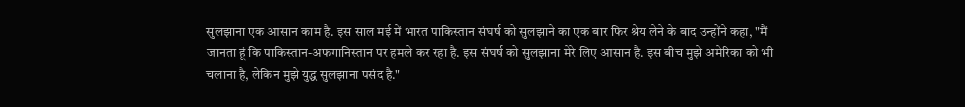सुलझाना एक आसान काम है. इस साल मई में भारत पाकिस्तान संघर्ष को सुलझाने का एक बार फिर श्रेय लेने के बाद उन्होंने कहा, "मैं जानता हूं कि पाकिस्तान-अफगानिस्तान पर हमले कर रहा है. इस संघर्ष को सुलझाना मेरे लिए आसान है. इस बीच मुझे अमेरिका को भी चलाना है, लेकिन मुझे युद्ध सुलझाना पसंद है."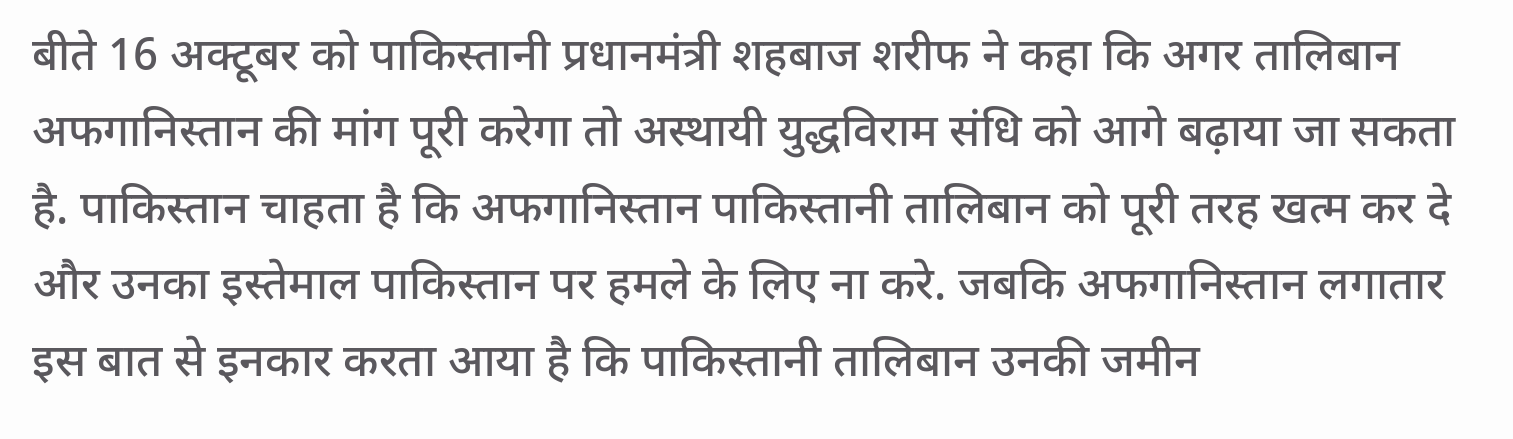बीते 16 अक्टूबर को पाकिस्तानी प्रधानमंत्री शहबाज शरीफ ने कहा कि अगर तालिबान अफगानिस्तान की मांग पूरी करेगा तो अस्थायी युद्धविराम संधि को आगे बढ़ाया जा सकता है. पाकिस्तान चाहता है कि अफगानिस्तान पाकिस्तानी तालिबान को पूरी तरह खत्म कर दे और उनका इस्तेमाल पाकिस्तान पर हमले के लिए ना करे. जबकि अफगानिस्तान लगातार इस बात से इनकार करता आया है कि पाकिस्तानी तालिबान उनकी जमीन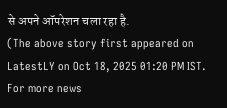से अपने ऑपरेशन चला रहा है.
(The above story first appeared on LatestLY on Oct 18, 2025 01:20 PM IST. For more news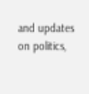and updates on politics,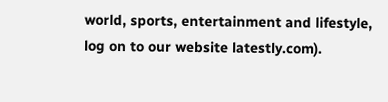world, sports, entertainment and lifestyle, log on to our website latestly.com).